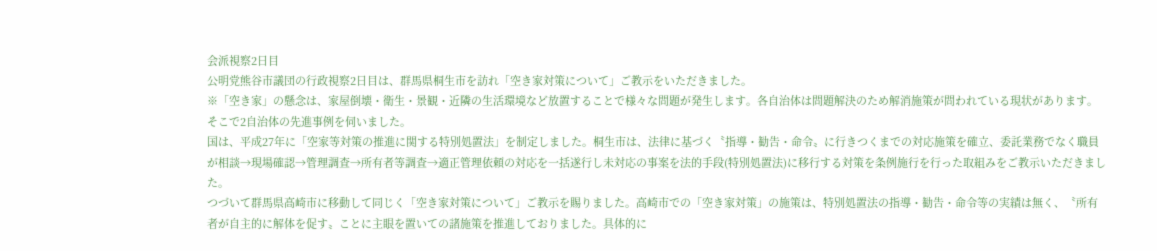会派視察2日目
公明党熊谷市議団の行政視察2日目は、群馬県桐生市を訪れ「空き家対策について」ご教示をいただきました。
※「空き家」の懸念は、家屋倒壊・衛生・景観・近隣の生活環境など放置することで様々な問題が発生します。各自治体は問題解決のため解消施策が問われている現状があります。
そこで2自治体の先進事例を伺いました。
国は、平成27年に「空家等対策の推進に関する特別処置法」を制定しました。桐生市は、法律に基づく〝指導・勧告・命令〟に行きつくまでの対応施策を確立、委託業務でなく職員が相談→現場確認→管理調査→所有者等調査→適正管理依頼の対応を一括遂行し未対応の事案を法的手段(特別処置法)に移行する対策を条例施行を行った取組みをご教示いただきました。
つづいて群馬県高崎市に移動して同じく「空き家対策について」ご教示を賜りました。高崎市での「空き家対策」の施策は、特別処置法の指導・勧告・命令等の実績は無く、〝所有者が自主的に解体を促す〟ことに主眼を置いての諸施策を推進しておりました。具体的に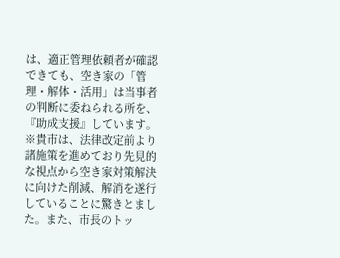は、適正管理依頼者が確認できても、空き家の「管理・解体・活用」は当事者の判断に委ねられる所を、『助成支援』しています。
※貴市は、法律改定前より諸施策を進めており先見的な視点から空き家対策解決に向けた削減、解消を遂行していることに驚きとました。また、市長のトッ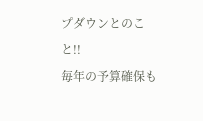プダウンとのこと!!
毎年の予算確保も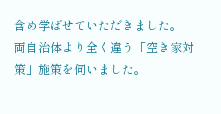含め学ばせていただきました。
両自治体より全く違う「空き家対策」施策を伺いました。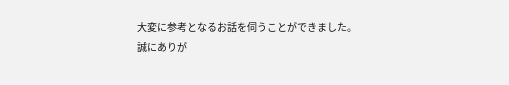大変に参考となるお話を伺うことができました。
誠にありが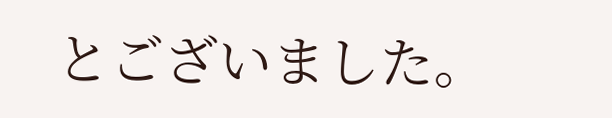とございました。